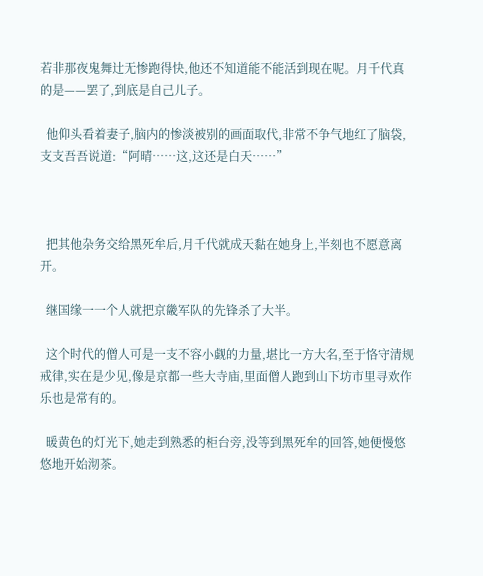若非那夜鬼舞辻无惨跑得快,他还不知道能不能活到现在呢。月千代真的是——罢了,到底是自己儿子。

  他仰头看着妻子,脑内的惨淡被别的画面取代,非常不争气地红了脑袋,支支吾吾说道:“阿晴……这,这还是白天……”



  把其他杂务交给黑死牟后,月千代就成天黏在她身上,半刻也不愿意离开。

  继国缘一一个人就把京畿军队的先锋杀了大半。

  这个时代的僧人可是一支不容小觑的力量,堪比一方大名,至于恪守清规戒律,实在是少见,像是京都一些大寺庙,里面僧人跑到山下坊市里寻欢作乐也是常有的。

  暖黄色的灯光下,她走到熟悉的柜台旁,没等到黑死牟的回答,她便慢悠悠地开始沏茶。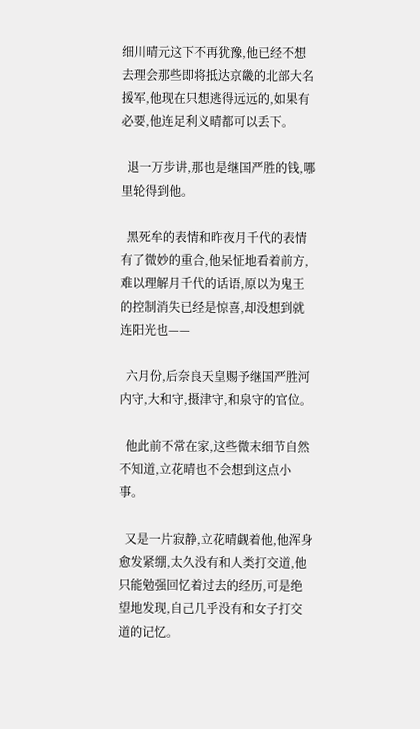细川晴元这下不再犹豫,他已经不想去理会那些即将抵达京畿的北部大名援军,他现在只想逃得远远的,如果有必要,他连足利义晴都可以丢下。

  退一万步讲,那也是继国严胜的钱,哪里轮得到他。

  黑死牟的表情和昨夜月千代的表情有了微妙的重合,他呆怔地看着前方,难以理解月千代的话语,原以为鬼王的控制消失已经是惊喜,却没想到就连阳光也——

  六月份,后奈良天皇赐予继国严胜河内守,大和守,摄津守,和泉守的官位。

  他此前不常在家,这些微末细节自然不知道,立花晴也不会想到这点小事。

  又是一片寂静,立花晴觑着他,他浑身愈发紧绷,太久没有和人类打交道,他只能勉强回忆着过去的经历,可是绝望地发现,自己几乎没有和女子打交道的记忆。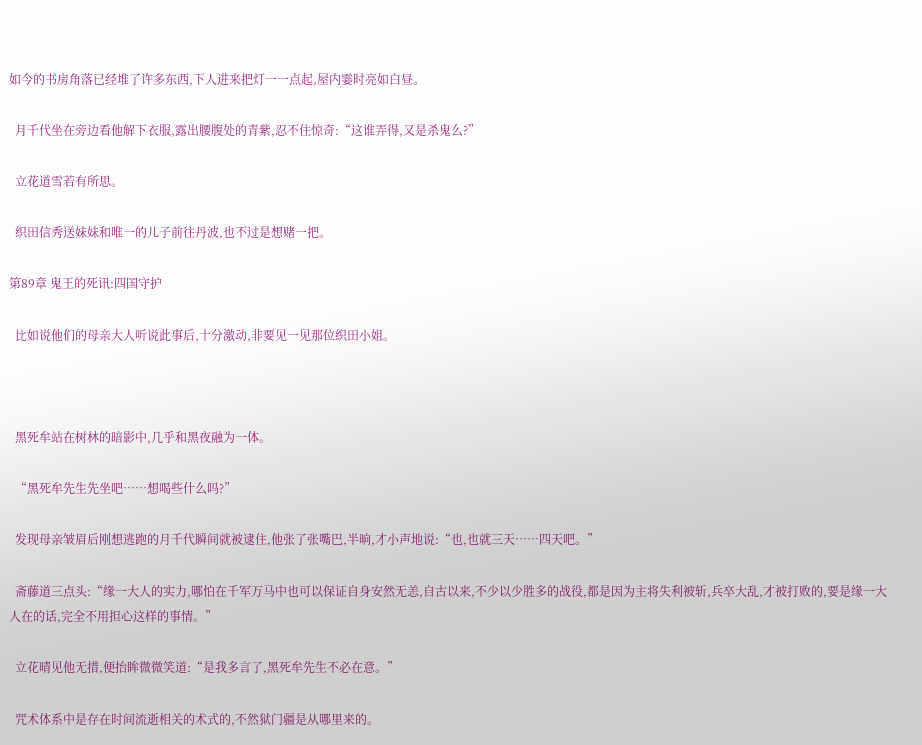如今的书房角落已经堆了许多东西,下人进来把灯一一点起,屋内霎时亮如白昼。

  月千代坐在旁边看他解下衣服,露出腰腹处的青紫,忍不住惊奇:“这谁弄得,又是杀鬼么?”

  立花道雪若有所思。

  织田信秀送妹妹和唯一的儿子前往丹波,也不过是想赌一把。

第89章 鬼王的死讯:四国守护

  比如说他们的母亲大人听说此事后,十分激动,非要见一见那位织田小姐。



  黑死牟站在树林的暗影中,几乎和黑夜融为一体。

  “黑死牟先生先坐吧……想喝些什么吗?”

  发现母亲皱眉后刚想逃跑的月千代瞬间就被逮住,他张了张嘴巴,半晌,才小声地说:“也,也就三天……四天吧。”

  斋藤道三点头:“缘一大人的实力,哪怕在千军万马中也可以保证自身安然无恙,自古以来,不少以少胜多的战役,都是因为主将失利被斩,兵卒大乱,才被打败的,要是缘一大人在的话,完全不用担心这样的事情。”

  立花晴见他无措,便抬眸微微笑道:“是我多言了,黑死牟先生不必在意。”

  咒术体系中是存在时间流逝相关的术式的,不然狱门疆是从哪里来的。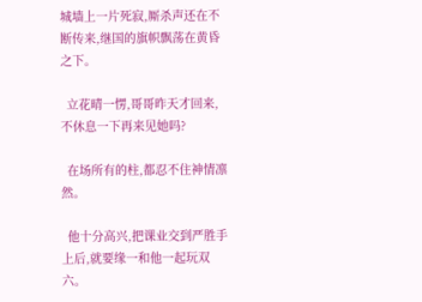城墙上一片死寂,厮杀声还在不断传来,继国的旗帜飘荡在黄昏之下。

  立花晴一愣,哥哥昨天才回来,不休息一下再来见她吗?

  在场所有的柱,都忍不住神情凛然。

  他十分高兴,把课业交到严胜手上后,就要缘一和他一起玩双六。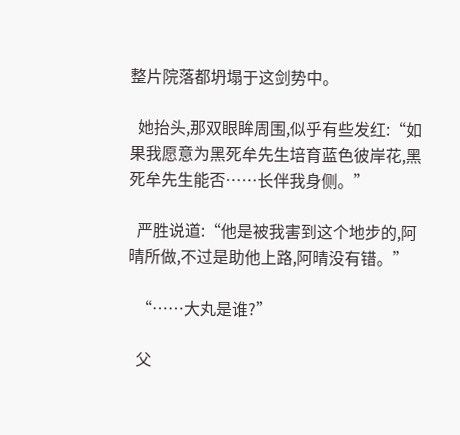整片院落都坍塌于这剑势中。

  她抬头,那双眼眸周围,似乎有些发红:“如果我愿意为黑死牟先生培育蓝色彼岸花,黑死牟先生能否……长伴我身侧。”

  严胜说道:“他是被我害到这个地步的,阿晴所做,不过是助他上路,阿晴没有错。”

  “……大丸是谁?”

  父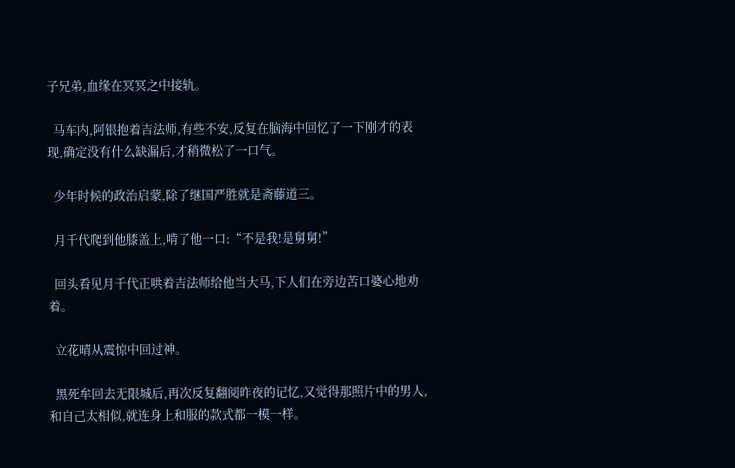子兄弟,血缘在冥冥之中接轨。

  马车内,阿银抱着吉法师,有些不安,反复在脑海中回忆了一下刚才的表现,确定没有什么缺漏后,才稍微松了一口气。

  少年时候的政治启蒙,除了继国严胜就是斋藤道三。

  月千代爬到他膝盖上,啃了他一口:“不是我!是舅舅!”

  回头看见月千代正哄着吉法师给他当大马,下人们在旁边苦口婆心地劝着。

  立花晴从震惊中回过神。

  黑死牟回去无限城后,再次反复翻阅昨夜的记忆,又觉得那照片中的男人,和自己太相似,就连身上和服的款式都一模一样。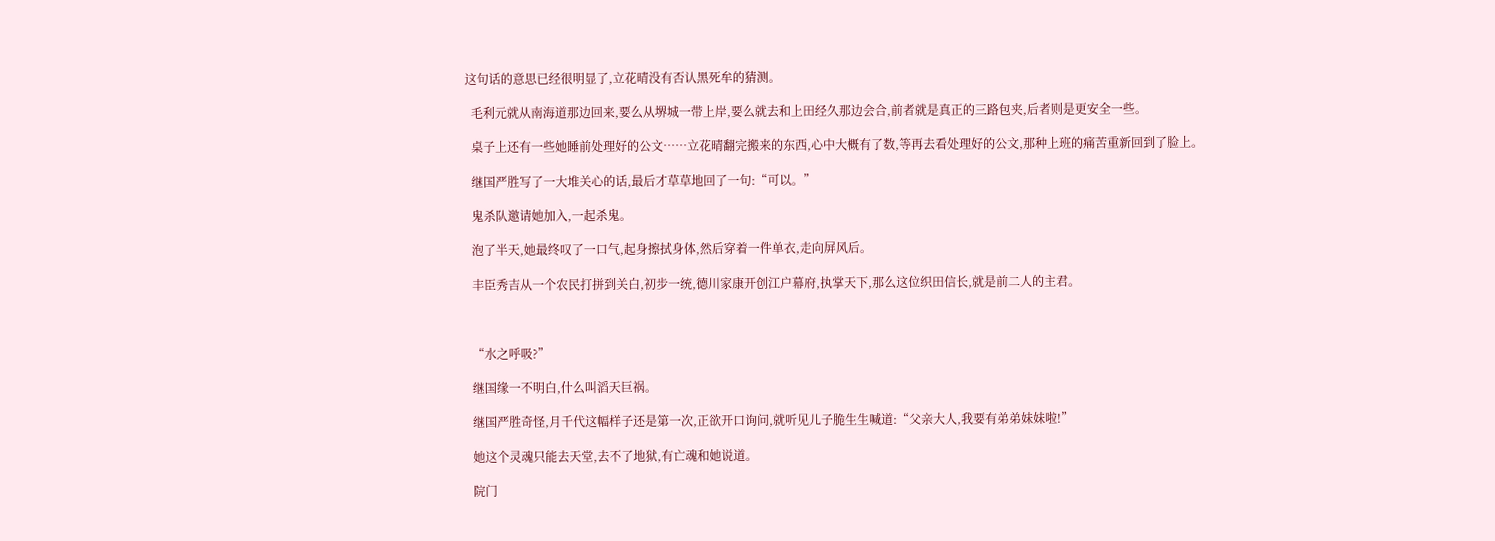这句话的意思已经很明显了,立花晴没有否认黑死牟的猜测。

  毛利元就从南海道那边回来,要么从堺城一带上岸,要么就去和上田经久那边会合,前者就是真正的三路包夹,后者则是更安全一些。

  桌子上还有一些她睡前处理好的公文……立花晴翻完搬来的东西,心中大概有了数,等再去看处理好的公文,那种上班的痛苦重新回到了脸上。

  继国严胜写了一大堆关心的话,最后才草草地回了一句:“可以。”

  鬼杀队邀请她加入,一起杀鬼。

  泡了半天,她最终叹了一口气,起身擦拭身体,然后穿着一件单衣,走向屏风后。

  丰臣秀吉从一个农民打拼到关白,初步一统,德川家康开创江户幕府,执掌天下,那么这位织田信长,就是前二人的主君。



  “水之呼吸?”

  继国缘一不明白,什么叫滔天巨祸。

  继国严胜奇怪,月千代这幅样子还是第一次,正欲开口询问,就听见儿子脆生生喊道:“父亲大人,我要有弟弟妹妹啦!”

  她这个灵魂只能去天堂,去不了地狱,有亡魂和她说道。

  院门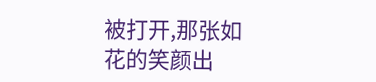被打开,那张如花的笑颜出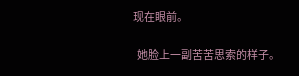现在眼前。

  她脸上一副苦苦思索的样子。